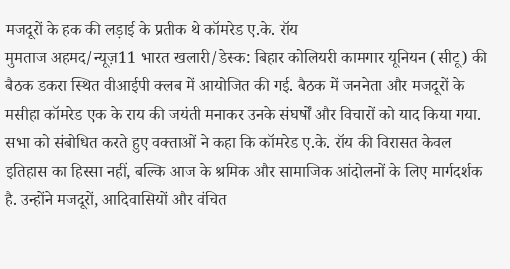मजदूरों के हक की लड़ाई के प्रतीक थे कॉमरेड ए.के. रॉय
मुमताज अहमद/न्यूज़11 भारत खलारी/डेस्क: बिहार कोलियरी कामगार यूनियन (सीटू) की बैठक डकरा स्थित वीआईपी क्लब में आयोजित की गई. बैठक में जननेता और मजदूरों के मसीहा कॉमरेड एक के राय की जयंती मनाकर उनके संघर्षों और विचारों को याद किया गया.
सभा को संबोधित करते हुए वक्ताओं ने कहा कि कॉमरेड ए.के. रॉय की विरासत केवल इतिहास का हिस्सा नहीं, बल्कि आज के श्रमिक और सामाजिक आंदोलनों के लिए मार्गदर्शक है. उन्होंने मजदूरों, आदिवासियों और वंचित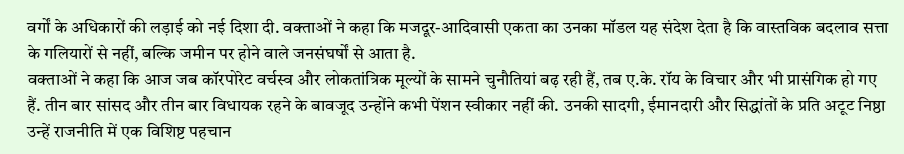वर्गों के अधिकारों की लड़ाई को नई दिशा दी. वक्ताओं ने कहा कि मजदूर-आदिवासी एकता का उनका मॉडल यह संदेश देता है कि वास्तविक बदलाव सत्ता के गलियारों से नहीं, बल्कि जमीन पर होने वाले जनसंघर्षों से आता है.
वक्ताओं ने कहा कि आज जब कॉरपोरेट वर्चस्व और लोकतांत्रिक मूल्यों के सामने चुनौतियां बढ़ रही हैं, तब ए.के. रॉय के विचार और भी प्रासंगिक हो गए हैं. तीन बार सांसद और तीन बार विधायक रहने के बावजूद उन्होंने कभी पेंशन स्वीकार नहीं की. उनकी सादगी, ईमानदारी और सिद्धांतों के प्रति अटूट निष्ठा उन्हें राजनीति में एक विशिष्ट पहचान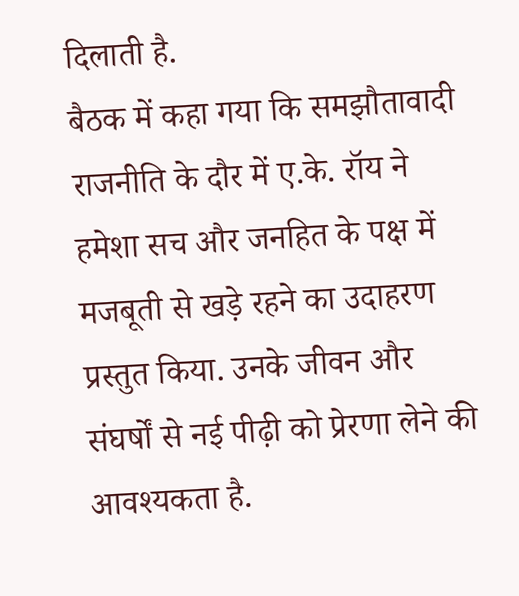दिलाती है.
बैठक में कहा गया कि समझौतावादी राजनीति के दौर में ए.के. रॉय ने हमेशा सच और जनहित के पक्ष में मजबूती से खड़े रहने का उदाहरण प्रस्तुत किया. उनके जीवन और संघर्षों से नई पीढ़ी को प्रेरणा लेने की आवश्यकता है.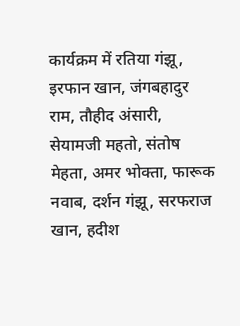कार्यक्रम में रतिया गंझू, इरफान खान, जंगबहादुर राम, तौहीद अंसारी, सेयामजी महतो, संतोष मेहता, अमर भोक्ता, फारूक नवाब, दर्शन गंझू, सरफराज खान, हदीश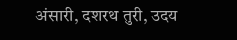अंसारी, दशरथ तुरी, उदय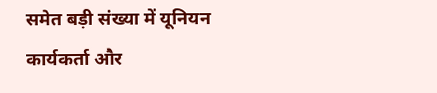समेत बड़ी संख्या में यूनियन कार्यकर्ता और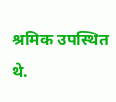श्रमिक उपस्थित थे.